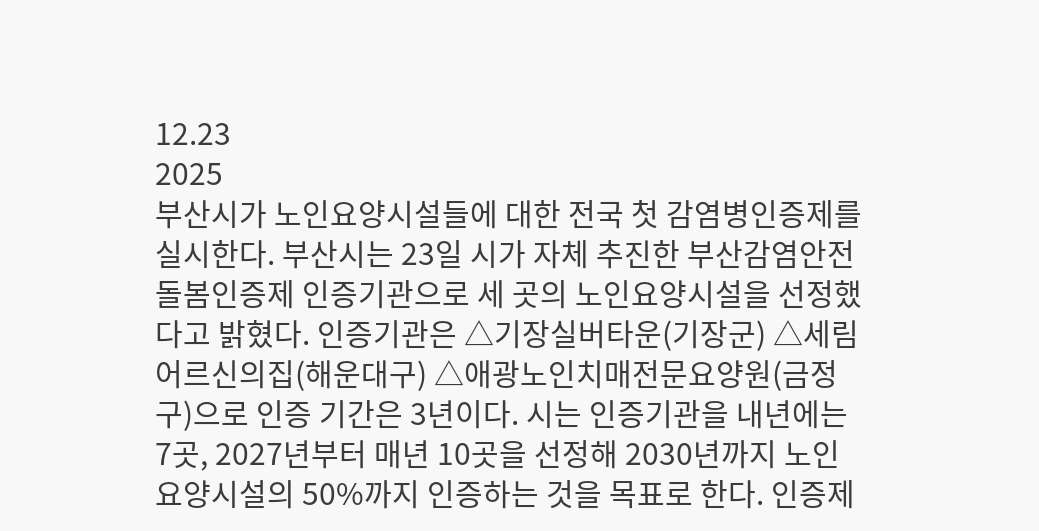12.23
2025
부산시가 노인요양시설들에 대한 전국 첫 감염병인증제를 실시한다. 부산시는 23일 시가 자체 추진한 부산감염안전돌봄인증제 인증기관으로 세 곳의 노인요양시설을 선정했다고 밝혔다. 인증기관은 △기장실버타운(기장군) △세림어르신의집(해운대구) △애광노인치매전문요양원(금정구)으로 인증 기간은 3년이다. 시는 인증기관을 내년에는 7곳, 2027년부터 매년 10곳을 선정해 2030년까지 노인요양시설의 50%까지 인증하는 것을 목표로 한다. 인증제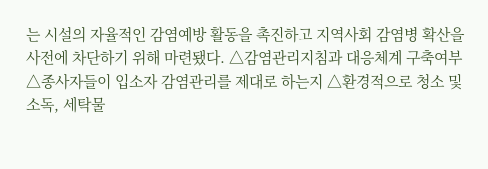는 시설의 자율적인 감염예방 활동을 촉진하고 지역사회 감염병 확산을 사전에 차단하기 위해 마련됐다. △감염관리지침과 대응체계 구축여부 △종사자들이 입소자 감염관리를 제대로 하는지 △환경적으로 청소 및 소독, 세탁물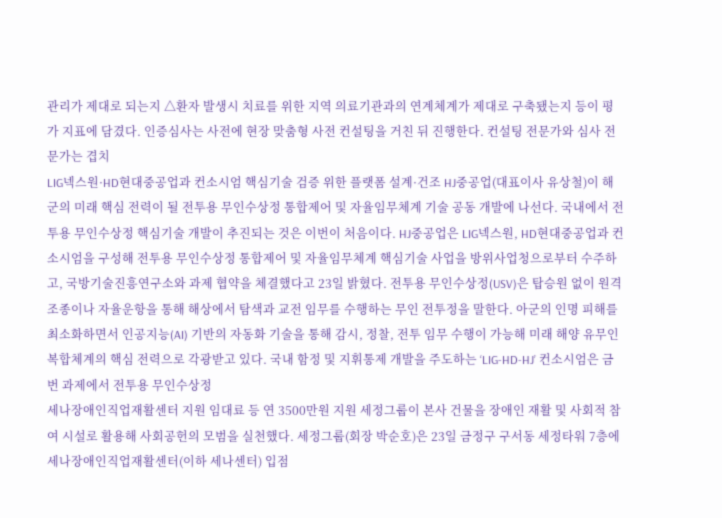관리가 제대로 되는지 △환자 발생시 치료를 위한 지역 의료기관과의 연계체계가 제대로 구축됐는지 등이 평가 지표에 담겼다. 인증심사는 사전에 현장 맞춤형 사전 컨설팅을 거친 뒤 진행한다. 컨설팅 전문가와 심사 전문가는 겹치
LIG넥스원·HD현대중공업과 컨소시엄 핵심기술 검증 위한 플랫폼 설계·건조 HJ중공업(대표이사 유상철)이 해군의 미래 핵심 전력이 될 전투용 무인수상정 통합제어 및 자율임무체계 기술 공동 개발에 나선다. 국내에서 전투용 무인수상정 핵심기술 개발이 추진되는 것은 이번이 처음이다. HJ중공업은 LIG넥스원, HD현대중공업과 컨소시엄을 구성해 전투용 무인수상정 통합제어 및 자율임무체계 핵심기술 사업을 방위사업청으로부터 수주하고, 국방기술진흥연구소와 과제 협약을 체결했다고 23일 밝혔다. 전투용 무인수상정(USV)은 탑승원 없이 원격 조종이나 자율운항을 통해 해상에서 탐색과 교전 임무를 수행하는 무인 전투정을 말한다. 아군의 인명 피해를 최소화하면서 인공지능(AI) 기반의 자동화 기술을 통해 감시, 정찰, 전투 임무 수행이 가능해 미래 해양 유무인 복합체계의 핵심 전력으로 각광받고 있다. 국내 함정 및 지휘통제 개발을 주도하는 ‘LIG-HD-HJ’ 컨소시엄은 금번 과제에서 전투용 무인수상정
세나장애인직업재활센터 지원 임대료 등 연 3500만원 지원 세정그룹이 본사 건물을 장애인 재활 및 사회적 참여 시설로 활용해 사회공헌의 모범을 실천했다. 세정그룹(회장 박순호)은 23일 금정구 구서동 세정타워 7층에 세나장애인직업재활센터(이하 세나센터) 입점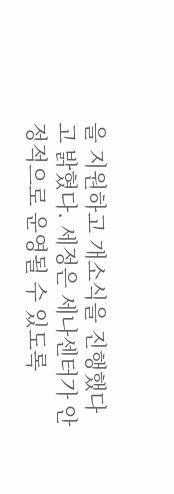을 지원하고 개소식을 진행했다고 밝혔다. 세정은 세나센터가 안정적으로 운영될 수 있도록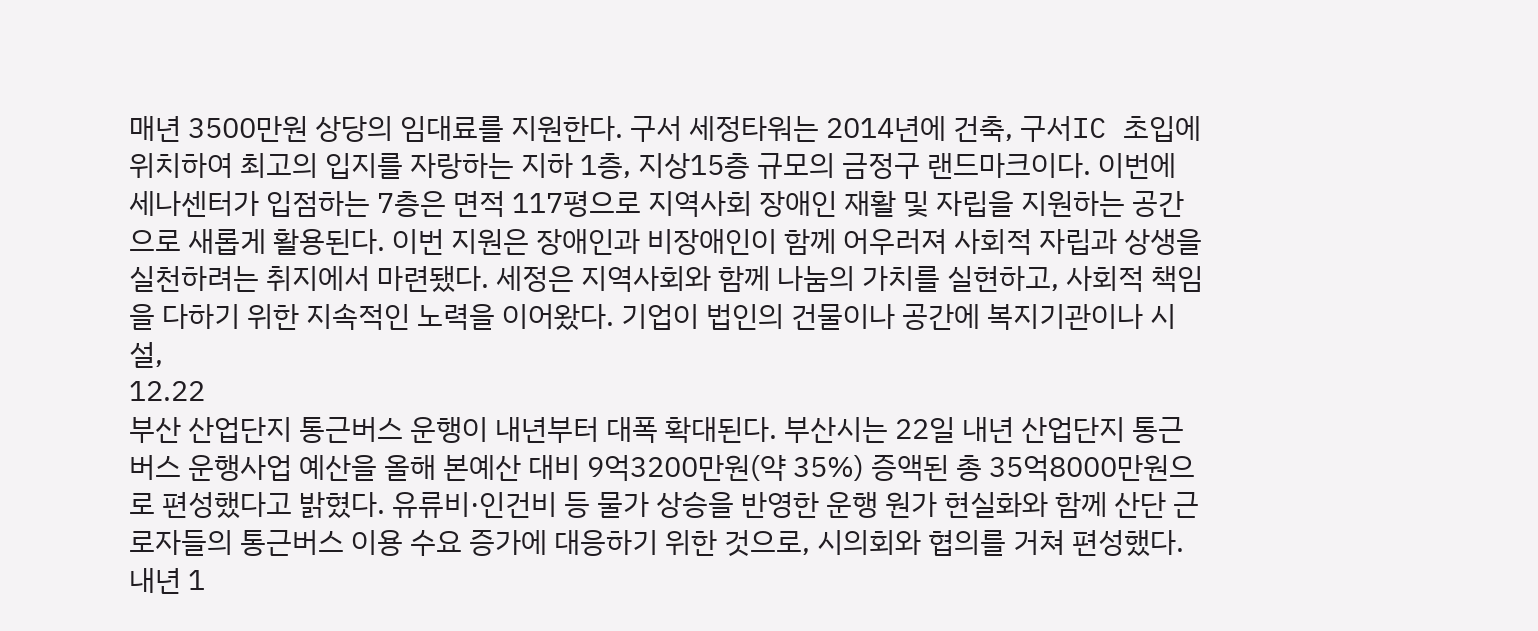매년 3500만원 상당의 임대료를 지원한다. 구서 세정타워는 2014년에 건축, 구서IC 초입에 위치하여 최고의 입지를 자랑하는 지하 1층, 지상15층 규모의 금정구 랜드마크이다. 이번에 세나센터가 입점하는 7층은 면적 117평으로 지역사회 장애인 재활 및 자립을 지원하는 공간으로 새롭게 활용된다. 이번 지원은 장애인과 비장애인이 함께 어우러져 사회적 자립과 상생을 실천하려는 취지에서 마련됐다. 세정은 지역사회와 함께 나눔의 가치를 실현하고, 사회적 책임을 다하기 위한 지속적인 노력을 이어왔다. 기업이 법인의 건물이나 공간에 복지기관이나 시설,
12.22
부산 산업단지 통근버스 운행이 내년부터 대폭 확대된다. 부산시는 22일 내년 산업단지 통근버스 운행사업 예산을 올해 본예산 대비 9억3200만원(약 35%) 증액된 총 35억8000만원으로 편성했다고 밝혔다. 유류비·인건비 등 물가 상승을 반영한 운행 원가 현실화와 함께 산단 근로자들의 통근버스 이용 수요 증가에 대응하기 위한 것으로, 시의회와 협의를 거쳐 편성했다. 내년 1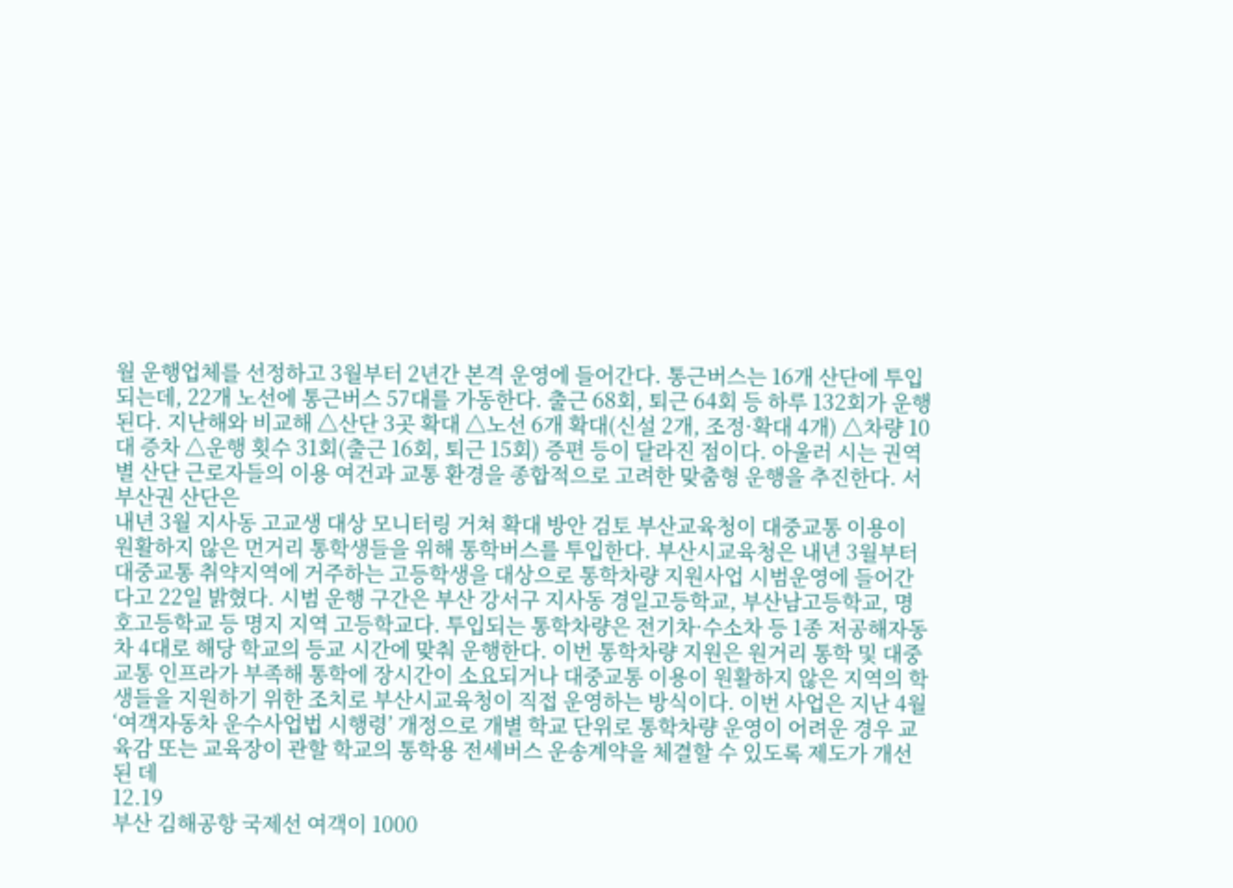월 운행업체를 선정하고 3월부터 2년간 본격 운영에 들어간다. 통근버스는 16개 산단에 투입되는데, 22개 노선에 통근버스 57대를 가동한다. 출근 68회, 퇴근 64회 등 하루 132회가 운행된다. 지난해와 비교해 △산단 3곳 확대 △노선 6개 확대(신설 2개, 조정·확대 4개) △차량 10대 증차 △운행 횟수 31회(출근 16회, 퇴근 15회) 증편 등이 달라진 점이다. 아울러 시는 권역별 산단 근로자들의 이용 여건과 교통 환경을 종합적으로 고려한 맞춤형 운행을 추진한다. 서부산권 산단은
내년 3월 지사동 고교생 대상 모니터링 거쳐 확대 방안 검토 부산교육청이 대중교통 이용이 원활하지 않은 먼거리 통학생들을 위해 통학버스를 투입한다. 부산시교육청은 내년 3월부터 대중교통 취약지역에 거주하는 고등학생을 대상으로 통학차량 지원사업 시범운영에 들어간다고 22일 밝혔다. 시범 운행 구간은 부산 강서구 지사동 경일고등학교, 부산남고등학교, 명호고등학교 등 명지 지역 고등학교다. 투입되는 통학차량은 전기차·수소차 등 1종 저공해자동차 4대로 해당 학교의 등교 시간에 맞춰 운행한다. 이번 통학차량 지원은 원거리 통학 및 대중교통 인프라가 부족해 통학에 장시간이 소요되거나 대중교통 이용이 원활하지 않은 지역의 학생들을 지원하기 위한 조치로 부산시교육청이 직접 운영하는 방식이다. 이번 사업은 지난 4월 ‘여객자동차 운수사업법 시행령’ 개정으로 개별 학교 단위로 통학차량 운영이 어려운 경우 교육감 또는 교육장이 관할 학교의 통학용 전세버스 운송계약을 체결할 수 있도록 제도가 개선된 데
12.19
부산 김해공항 국제선 여객이 1000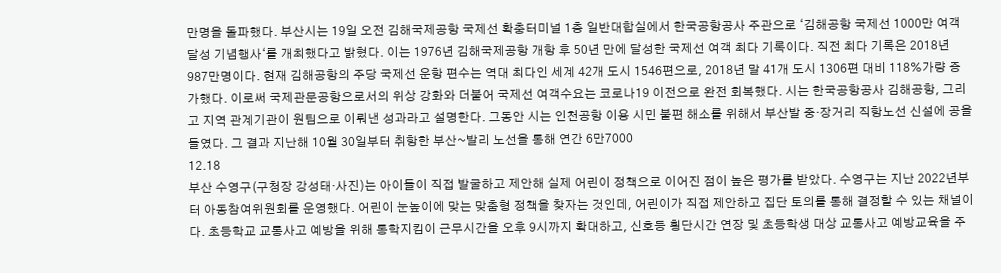만명을 돌파했다. 부산시는 19일 오전 김해국제공항 국제선 확충터미널 1층 일반대합실에서 한국공항공사 주관으로 ‘김해공항 국제선 1000만 여객 달성 기념행사‘를 개최했다고 밝혔다. 이는 1976년 김해국제공항 개항 후 50년 만에 달성한 국제선 여객 최다 기록이다. 직전 최다 기록은 2018년 987만명이다. 현재 김해공항의 주당 국제선 운항 편수는 역대 최다인 세계 42개 도시 1546편으로, 2018년 말 41개 도시 1306편 대비 118%가량 증가했다. 이로써 국제관문공항으로서의 위상 강화와 더불어 국제선 여객수요는 코로나19 이전으로 완전 회복했다. 시는 한국공항공사 김해공항, 그리고 지역 관계기관이 원팀으로 이뤄낸 성과라고 설명한다. 그동안 시는 인천공항 이용 시민 불편 해소를 위해서 부산발 중·장거리 직항노선 신설에 공을 들였다. 그 결과 지난해 10월 30일부터 취항한 부산~발리 노선을 통해 연간 6만7000
12.18
부산 수영구(구청장 강성태·사진)는 아이들이 직접 발굴하고 제안해 실제 어린이 정책으로 이어진 점이 높은 평가를 받았다. 수영구는 지난 2022년부터 아동참여위원회를 운영했다. 어린이 눈높이에 맞는 맞춤형 정책을 찾자는 것인데, 어린이가 직접 제안하고 집단 토의를 통해 결정할 수 있는 채널이다. 초등학교 교통사고 예방을 위해 통학지킴이 근무시간을 오후 9시까지 확대하고, 신호등 횡단시간 연장 및 초등학생 대상 교통사고 예방교육을 주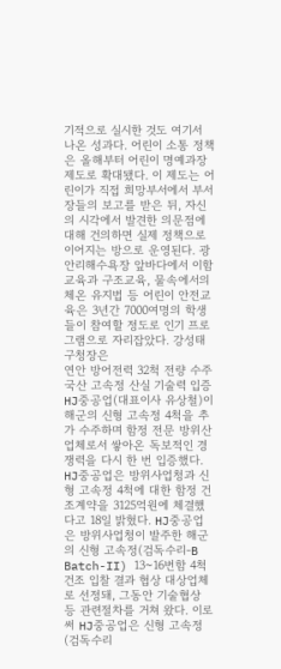기적으로 실시한 것도 여기서 나온 성과다. 어린이 소통 정책은 올해부터 어린이 명예과장 제도로 확대됐다. 이 제도는 어린이가 직접 희망부서에서 부서장들의 보고를 받은 뒤, 자신의 시각에서 발견한 의문점에 대해 건의하면 실제 정책으로 이어지는 방으로 운영된다. 광안리해수욕장 앞바다에서 이함교육과 구조교육, 물속에서의 체온 유지법 등 어린이 안전교육은 3년간 7000여명의 학생들이 참여할 정도로 인기 프로그램으로 자리잡았다. 강성태 구청장은
연안 방어전력 32척 전량 수주 국산 고속정 산실 기술력 입증 HJ중공업(대표이사 유상철)이 해군의 신형 고속정 4척을 추가 수주하며 함정 전문 방위산업체로서 쌓아온 독보적인 경쟁력을 다시 한 번 입증했다. HJ중공업은 방위사업청과 신형 고속정 4척에 대한 함정 건조계약을 3125억원에 체결했다고 18일 밝혔다. HJ중공업은 방위사업청이 발주한 해군의 신형 고속정(검독수리-B Batch-II) 13~16번함 4척 건조 입찰 결과 협상 대상업체로 선정돼, 그동안 기술협상 등 관련절차를 거쳐 왔다. 이로써 HJ중공업은 신형 고속정(검독수리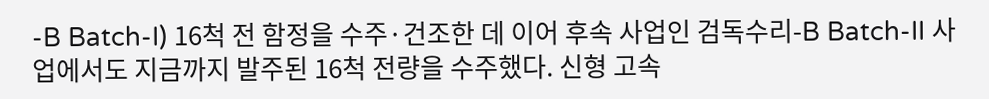-B Batch-I) 16척 전 함정을 수주·건조한 데 이어 후속 사업인 검독수리-B Batch-II 사업에서도 지금까지 발주된 16척 전량을 수주했다. 신형 고속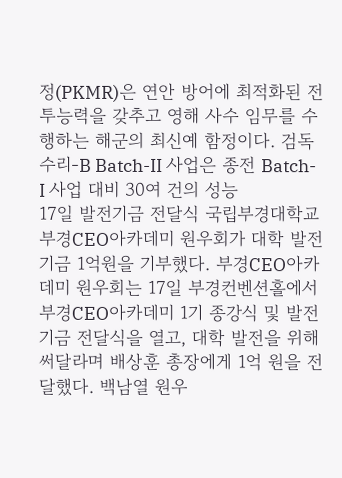정(PKMR)은 연안 방어에 최적화된 전투능력을 갖추고 영해 사수 임무를 수행하는 해군의 최신예 함정이다. 검독수리-B Batch-II 사업은 종전 Batch-I 사업 대비 30여 건의 성능
17일 발전기금 전달식 국립부경대학교 부경CEO아카데미 원우회가 대학 발전기금 1억원을 기부했다. 부경CEO아카데미 원우회는 17일 부경컨벤션홀에서 부경CEO아카데미 1기 종강식 및 발전기금 전달식을 열고, 대학 발전을 위해 써달라며 배상훈 총장에게 1억 원을 전달했다. 백남열 원우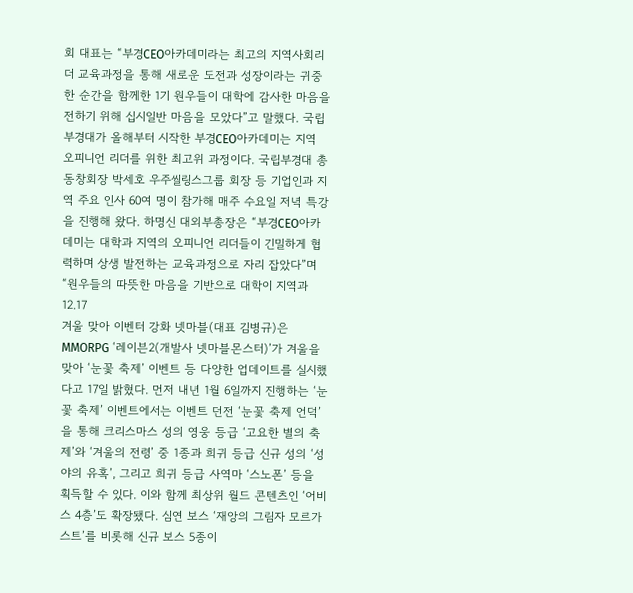회 대표는 “부경CEO아카데미라는 최고의 지역사회리더 교육과정을 통해 새로운 도전과 성장이라는 귀중한 순간을 함께한 1기 원우들이 대학에 감사한 마음을 전하기 위해 십시일반 마음을 모았다”고 말했다. 국립부경대가 올해부터 시작한 부경CEO아카데미는 지역 오피니언 리더를 위한 최고위 과정이다. 국립부경대 총동창회장 박세호 우주씰링스그룹 회장 등 기업인과 지역 주요 인사 60여 명이 참가해 매주 수요일 저녁 특강을 진행해 왔다. 하명신 대외부총장은 “부경CEO아카데미는 대학과 지역의 오피니언 리더들이 긴밀하게 협력하며 상생 발전하는 교육과정으로 자리 잡았다”며 “원우들의 따뜻한 마음을 기반으로 대학이 지역과
12.17
겨울 맞아 이벤터 강화 넷마블(대표 김병규)은 MMORPG ‘레이븐2(개발사 넷마블몬스터)’가 겨울을 맞아 ‘눈꽃 축제’ 이벤트 등 다양한 업데이트를 실시했다고 17일 밝혔다. 먼저 내년 1월 6일까지 진행하는 ‘눈꽃 축제’ 이벤트에서는 이벤트 던전 ‘눈꽃 축제 언덕’을 통해 크리스마스 성의 영웅 등급 ‘고요한 별의 축제’와 ‘겨울의 전령’ 중 1종과 희귀 등급 신규 성의 ‘성야의 유혹’, 그리고 희귀 등급 사역마 ‘스노폰’ 등을 획득할 수 있다. 이와 함께 최상위 월드 콘텐츠인 ‘어비스 4층’도 확장됐다. 심연 보스 ‘재앙의 그림자 모르가스트’를 비롯해 신규 보스 5종이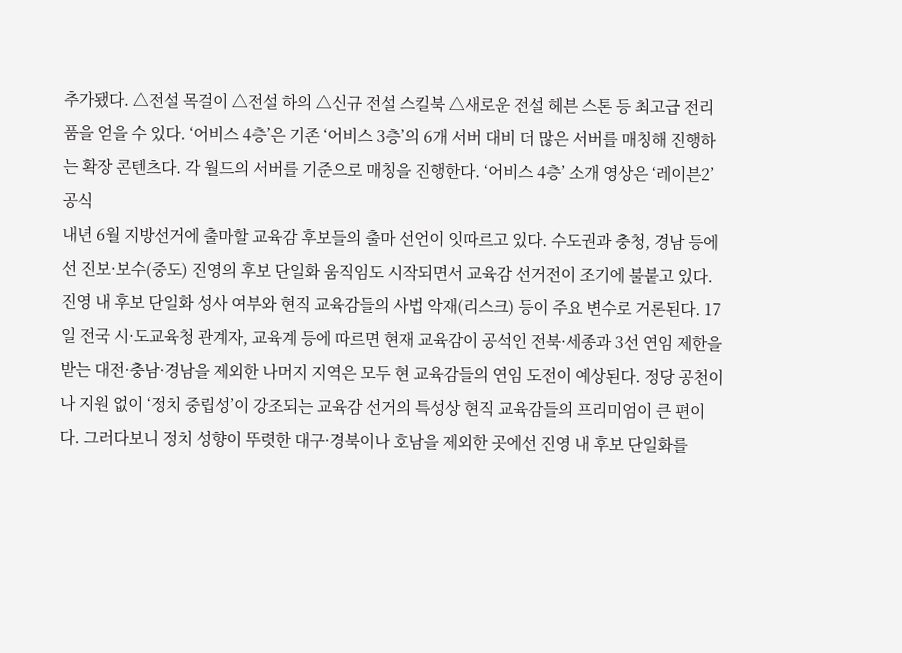추가됐다. △전설 목걸이 △전설 하의 △신규 전설 스킬북 △새로운 전설 헤븐 스톤 등 최고급 전리품을 얻을 수 있다. ‘어비스 4층’은 기존 ‘어비스 3층’의 6개 서버 대비 더 많은 서버를 매칭해 진행하는 확장 콘텐츠다. 각 월드의 서버를 기준으로 매칭을 진행한다. ‘어비스 4층’ 소개 영상은 ‘레이븐2’ 공식
내년 6월 지방선거에 출마할 교육감 후보들의 출마 선언이 잇따르고 있다. 수도권과 충청, 경남 등에선 진보·보수(중도) 진영의 후보 단일화 움직임도 시작되면서 교육감 선거전이 조기에 불붙고 있다. 진영 내 후보 단일화 성사 여부와 현직 교육감들의 사법 악재(리스크) 등이 주요 변수로 거론된다. 17일 전국 시·도교육청 관계자, 교육계 등에 따르면 현재 교육감이 공석인 전북·세종과 3선 연임 제한을 받는 대전·충남·경남을 제외한 나머지 지역은 모두 현 교육감들의 연임 도전이 예상된다. 정당 공천이나 지원 없이 ‘정치 중립성’이 강조되는 교육감 선거의 특성상 현직 교육감들의 프리미엄이 큰 편이다. 그러다보니 정치 성향이 뚜렷한 대구·경북이나 호남을 제외한 곳에선 진영 내 후보 단일화를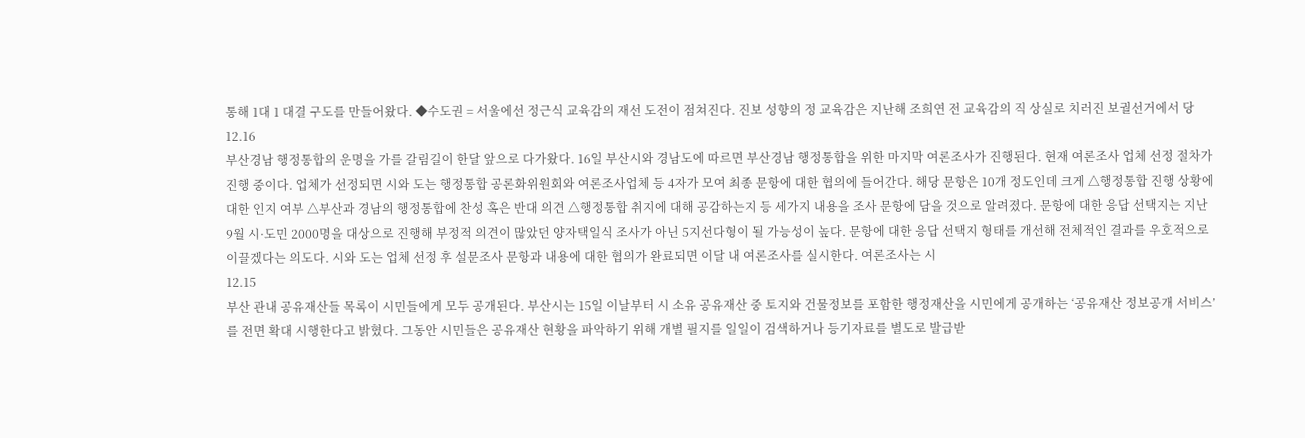통해 1대 1 대결 구도를 만들어왔다. ◆수도권 = 서울에선 정근식 교육감의 재선 도전이 점쳐진다. 진보 성향의 정 교육감은 지난해 조희연 전 교육감의 직 상실로 치러진 보궐선거에서 당
12.16
부산경남 행정통합의 운명을 가를 갈림길이 한달 앞으로 다가왔다. 16일 부산시와 경남도에 따르면 부산경남 행정통합을 위한 마지막 여론조사가 진행된다. 현재 여론조사 업체 선정 절차가 진행 중이다. 업체가 선정되면 시와 도는 행정통합 공론화위원회와 여론조사업체 등 4자가 모여 최종 문항에 대한 협의에 들어간다. 해당 문항은 10개 정도인데 크게 △행정통합 진행 상황에 대한 인지 여부 △부산과 경남의 행정통합에 찬성 혹은 반대 의견 △행정통합 취지에 대해 공감하는지 등 세가지 내용을 조사 문항에 담을 것으로 알려졌다. 문항에 대한 응답 선택지는 지난 9월 시·도민 2000명을 대상으로 진행해 부정적 의견이 많았던 양자택일식 조사가 아닌 5지선다형이 될 가능성이 높다. 문항에 대한 응답 선택지 형태를 개선해 전체적인 결과를 우호적으로 이끌겠다는 의도다. 시와 도는 업체 선정 후 설문조사 문항과 내용에 대한 협의가 완료되면 이달 내 여론조사를 실시한다. 여론조사는 시
12.15
부산 관내 공유재산들 목록이 시민들에게 모두 공개된다. 부산시는 15일 이날부터 시 소유 공유재산 중 토지와 건물정보를 포함한 행정재산을 시민에게 공개하는 ‘공유재산 정보공개 서비스’를 전면 확대 시행한다고 밝혔다. 그동안 시민들은 공유재산 현황을 파악하기 위해 개별 필지를 일일이 검색하거나 등기자료를 별도로 발급받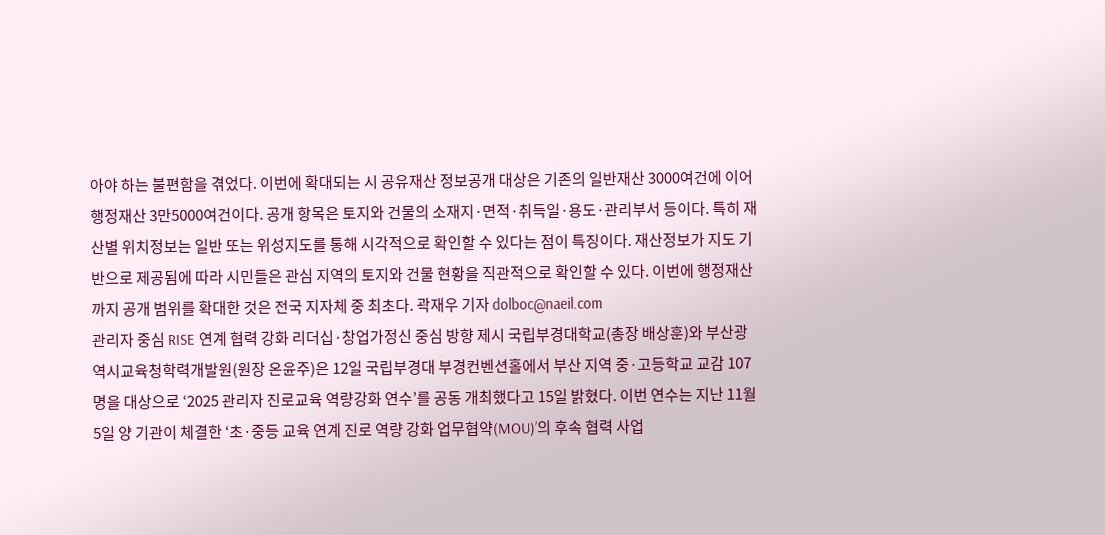아야 하는 불편함을 겪었다. 이번에 확대되는 시 공유재산 정보공개 대상은 기존의 일반재산 3000여건에 이어 행정재산 3만5000여건이다. 공개 항목은 토지와 건물의 소재지·면적·취득일·용도·관리부서 등이다. 특히 재산별 위치정보는 일반 또는 위성지도를 통해 시각적으로 확인할 수 있다는 점이 특징이다. 재산정보가 지도 기반으로 제공됨에 따라 시민들은 관심 지역의 토지와 건물 현황을 직관적으로 확인할 수 있다. 이번에 행정재산까지 공개 범위를 확대한 것은 전국 지자체 중 최초다. 곽재우 기자 dolboc@naeil.com
관리자 중심 RISE 연계 협력 강화 리더십·창업가정신 중심 방향 제시 국립부경대학교(총장 배상훈)와 부산광역시교육청학력개발원(원장 온윤주)은 12일 국립부경대 부경컨벤션홀에서 부산 지역 중·고등학교 교감 107명을 대상으로 ‘2025 관리자 진로교육 역량강화 연수’를 공동 개최했다고 15일 밝혔다. 이번 연수는 지난 11월 5일 양 기관이 체결한 ‘초·중등 교육 연계 진로 역량 강화 업무협약(MOU)’의 후속 협력 사업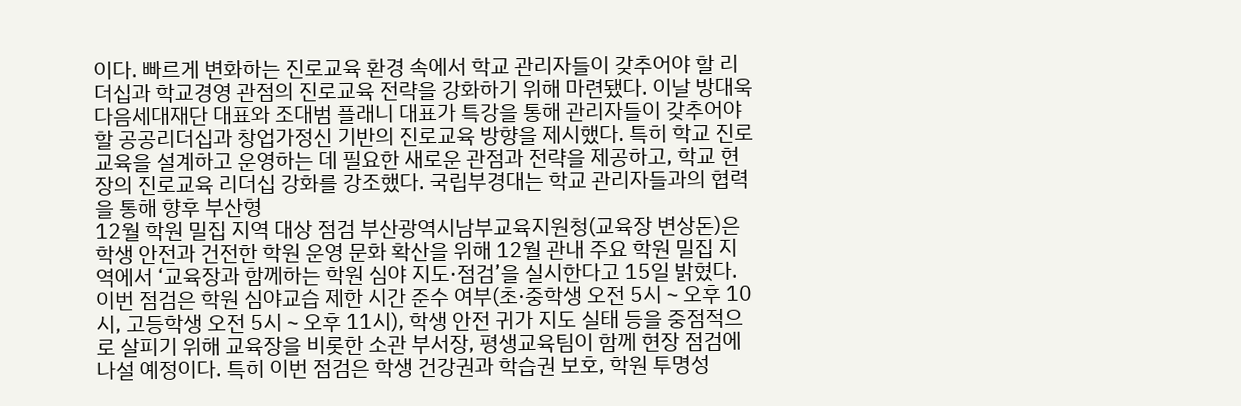이다. 빠르게 변화하는 진로교육 환경 속에서 학교 관리자들이 갖추어야 할 리더십과 학교경영 관점의 진로교육 전략을 강화하기 위해 마련됐다. 이날 방대욱 다음세대재단 대표와 조대범 플래니 대표가 특강을 통해 관리자들이 갖추어야 할 공공리더십과 창업가정신 기반의 진로교육 방향을 제시했다. 특히 학교 진로교육을 설계하고 운영하는 데 필요한 새로운 관점과 전략을 제공하고, 학교 현장의 진로교육 리더십 강화를 강조했다. 국립부경대는 학교 관리자들과의 협력을 통해 향후 부산형
12월 학원 밀집 지역 대상 점검 부산광역시남부교육지원청(교육장 변상돈)은 학생 안전과 건전한 학원 운영 문화 확산을 위해 12월 관내 주요 학원 밀집 지역에서 ‘교육장과 함께하는 학원 심야 지도·점검’을 실시한다고 15일 밝혔다. 이번 점검은 학원 심야교습 제한 시간 준수 여부(초·중학생 오전 5시∼오후 10시, 고등학생 오전 5시∼오후 11시), 학생 안전 귀가 지도 실태 등을 중점적으로 살피기 위해 교육장을 비롯한 소관 부서장, 평생교육팀이 함께 현장 점검에 나설 예정이다. 특히 이번 점검은 학생 건강권과 학습권 보호, 학원 투명성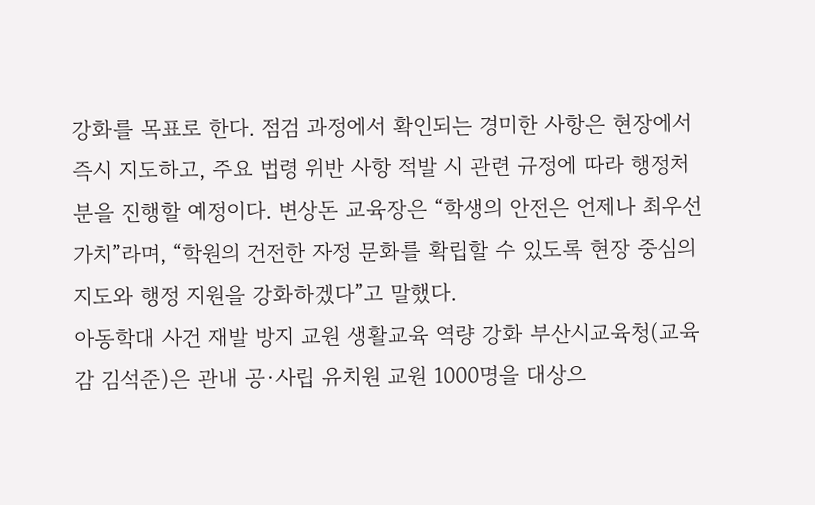강화를 목표로 한다. 점검 과정에서 확인되는 경미한 사항은 현장에서 즉시 지도하고, 주요 법령 위반 사항 적발 시 관련 규정에 따라 행정처분을 진행할 예정이다. 변상돈 교육장은 “학생의 안전은 언제나 최우선 가치”라며, “학원의 건전한 자정 문화를 확립할 수 있도록 현장 중심의 지도와 행정 지원을 강화하겠다”고 말했다.
아동학대 사건 재발 방지 교원 생활교육 역량 강화 부산시교육청(교육감 김석준)은 관내 공·사립 유치원 교원 1000명을 대상으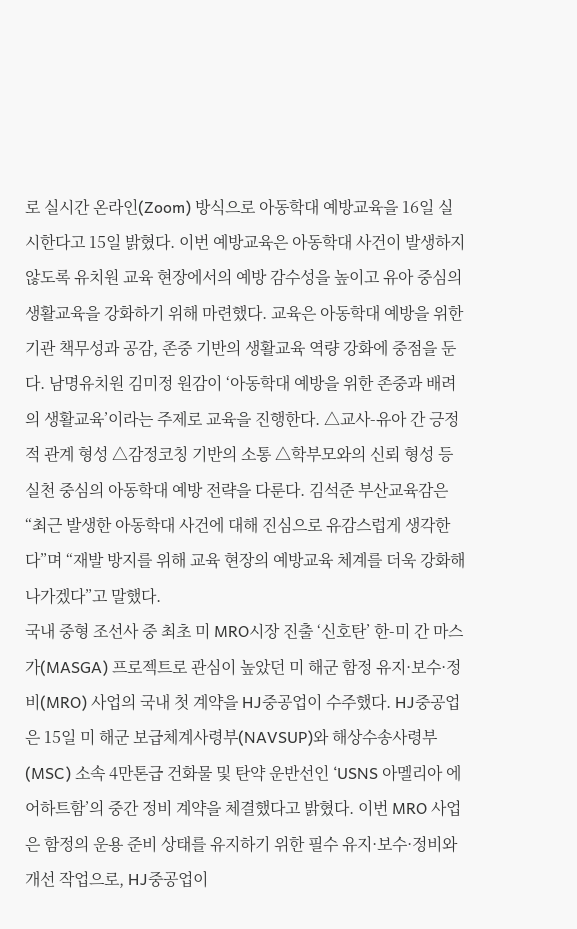로 실시간 온라인(Zoom) 방식으로 아동학대 예방교육을 16일 실시한다고 15일 밝혔다. 이번 예방교육은 아동학대 사건이 발생하지 않도록 유치원 교육 현장에서의 예방 감수성을 높이고 유아 중심의 생활교육을 강화하기 위해 마련했다. 교육은 아동학대 예방을 위한 기관 책무성과 공감, 존중 기반의 생활교육 역량 강화에 중점을 둔다. 남명유치원 김미정 원감이 ‘아동학대 예방을 위한 존중과 배려의 생활교육’이라는 주제로 교육을 진행한다. △교사-유아 간 긍정적 관계 형성 △감정코칭 기반의 소통 △학부모와의 신뢰 형성 등 실천 중심의 아동학대 예방 전략을 다룬다. 김석준 부산교육감은 “최근 발생한 아동학대 사건에 대해 진심으로 유감스럽게 생각한다”며 “재발 방지를 위해 교육 현장의 예방교육 체계를 더욱 강화해 나가겠다”고 말했다.
국내 중형 조선사 중 최초 미 MRO시장 진출 ‘신호탄’ 한-미 간 마스가(MASGA) 프로젝트로 관심이 높았던 미 해군 함정 유지·보수·정비(MRO) 사업의 국내 첫 계약을 HJ중공업이 수주했다. HJ중공업은 15일 미 해군 보급체계사령부(NAVSUP)와 해상수송사령부(MSC) 소속 4만톤급 건화물 및 탄약 운반선인 ‘USNS 아멜리아 에어하트함’의 중간 정비 계약을 체결했다고 밝혔다. 이번 MRO 사업은 함정의 운용 준비 상태를 유지하기 위한 필수 유지·보수·정비와 개선 작업으로, HJ중공업이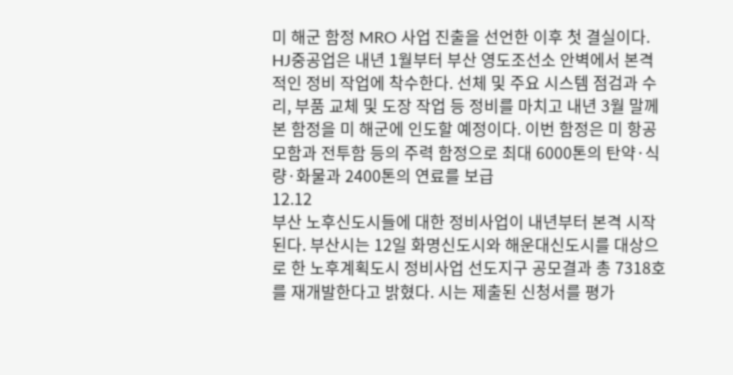미 해군 함정 MRO 사업 진출을 선언한 이후 첫 결실이다. HJ중공업은 내년 1월부터 부산 영도조선소 안벽에서 본격적인 정비 작업에 착수한다. 선체 및 주요 시스템 점검과 수리, 부품 교체 및 도장 작업 등 정비를 마치고 내년 3월 말께 본 함정을 미 해군에 인도할 예정이다. 이번 함정은 미 항공모함과 전투함 등의 주력 함정으로 최대 6000톤의 탄약·식량·화물과 2400톤의 연료를 보급
12.12
부산 노후신도시들에 대한 정비사업이 내년부터 본격 시작된다. 부산시는 12일 화명신도시와 해운대신도시를 대상으로 한 노후계획도시 정비사업 선도지구 공모결과 총 7318호를 재개발한다고 밝혔다. 시는 제출된 신청서를 평가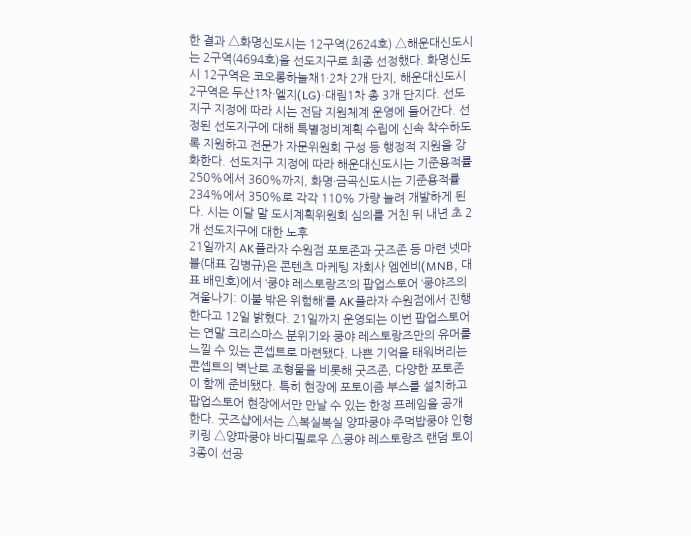한 결과 △화명신도시는 12구역(2624호) △해운대신도시는 2구역(4694호)을 선도지구로 최종 선정했다. 화명신도시 12구역은 코오롱하늘채1·2차 2개 단지, 해운대신도시 2구역은 두산1차·엘지(LG)·대림1차 총 3개 단지다. 선도지구 지정에 따라 시는 전담 지원체계 운영에 들어간다. 선정된 선도지구에 대해 특별정비계획 수립에 신속 착수하도록 지원하고 전문가 자문위원회 구성 등 행정적 지원을 강화한다. 선도지구 지정에 따라 해운대신도시는 기준용적률 250%에서 360%까지, 화명·금곡신도시는 기준용적률 234%에서 350%로 각각 110% 가량 늘려 개발하게 된다. 시는 이달 말 도시계획위원회 심의를 거친 뒤 내년 초 2개 선도지구에 대한 노후
21일까지 AK플라자 수원점 포토존과 굿즈존 등 마련 넷마블(대표 김병규)은 콘텐츠 마케팅 자회사 엠엔비(MNB, 대표 배민호)에서 ‘쿵야 레스토랑즈’의 팝업스토어 ‘쿵야즈의 겨울나기: 이불 밖은 위험해’를 AK플라자 수원점에서 진행한다고 12일 밝혔다. 21일까지 운영되는 이번 팝업스토어는 연말 크리스마스 분위기와 쿵야 레스토랑즈만의 유머를 느낄 수 있는 콘셉트로 마련됐다. 나쁜 기억을 태워버리는 콘셉트의 벽난로 조형물을 비롯해 굿즈존, 다양한 포토존이 함께 준비됐다. 특히 현장에 포토이즘 부스를 설치하고 팝업스토어 현장에서만 만날 수 있는 한정 프레임을 공개한다. 굿즈샵에서는 △복실복실 양파쿵야·주먹밥쿵야 인형 키링 △양파쿵야 바디필로우 △쿵야 레스토랑즈 랜덤 토이 3종이 선공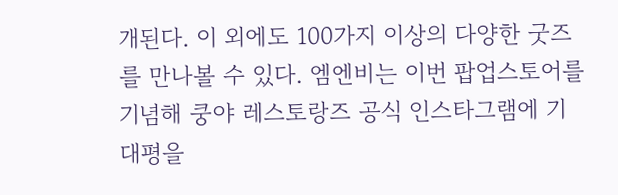개된다. 이 외에도 100가지 이상의 다양한 굿즈를 만나볼 수 있다. 엠엔비는 이번 팝업스토어를 기념해 쿵야 레스토랑즈 공식 인스타그램에 기대평을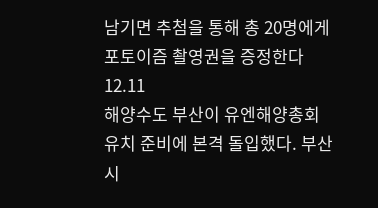남기면 추첨을 통해 총 20명에게 포토이즘 촬영권을 증정한다
12.11
해양수도 부산이 유엔해양총회 유치 준비에 본격 돌입했다. 부산시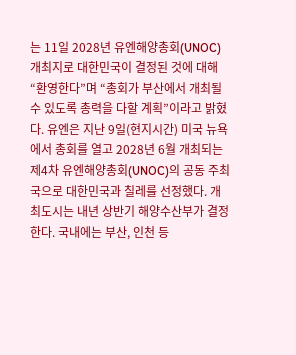는 11일 2028년 유엔해양총회(UNOC) 개최지로 대한민국이 결정된 것에 대해 “환영한다”며 “총회가 부산에서 개최될 수 있도록 총력을 다할 계획”이라고 밝혔다. 유엔은 지난 9일(현지시간) 미국 뉴욕에서 총회를 열고 2028년 6월 개최되는 제4차 유엔해양총회(UNOC)의 공동 주최국으로 대한민국과 칠레를 선정했다. 개최도시는 내년 상반기 해양수산부가 결정한다. 국내에는 부산, 인천 등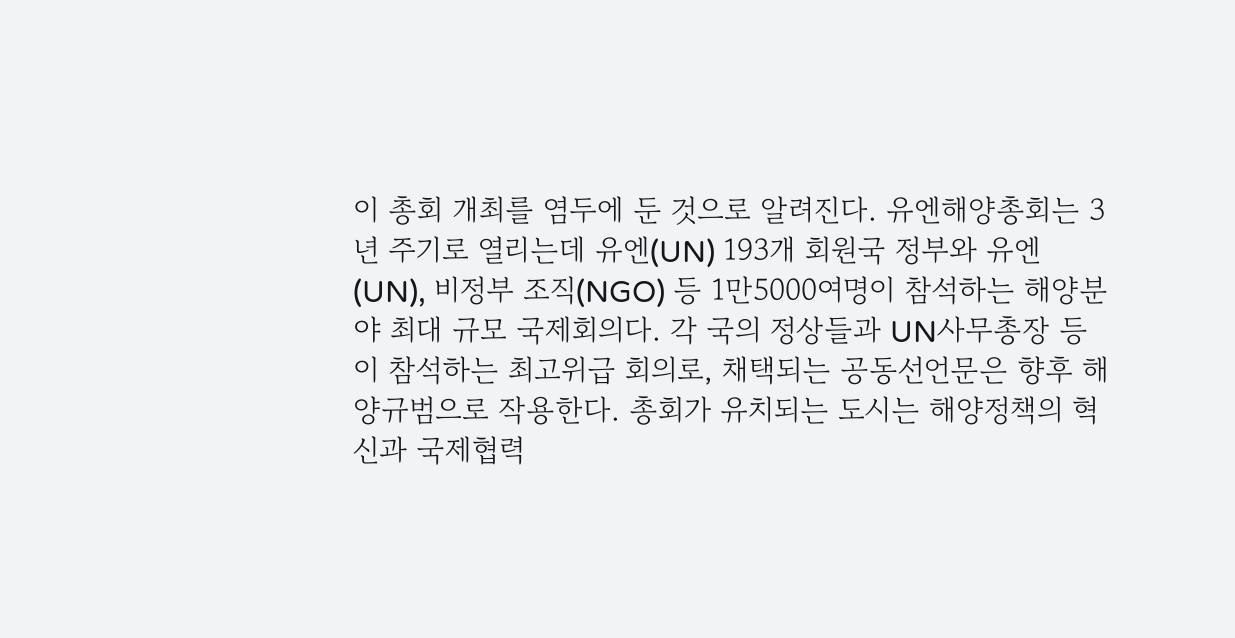이 총회 개최를 염두에 둔 것으로 알려진다. 유엔해양총회는 3년 주기로 열리는데 유엔(UN) 193개 회원국 정부와 유엔(UN), 비정부 조직(NGO) 등 1만5000여명이 참석하는 해양분야 최대 규모 국제회의다. 각 국의 정상들과 UN사무총장 등이 참석하는 최고위급 회의로, 채택되는 공동선언문은 향후 해양규범으로 작용한다. 총회가 유치되는 도시는 해양정책의 혁신과 국제협력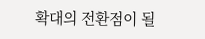확대의 전환점이 될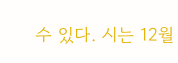수 있다. 시는 12월